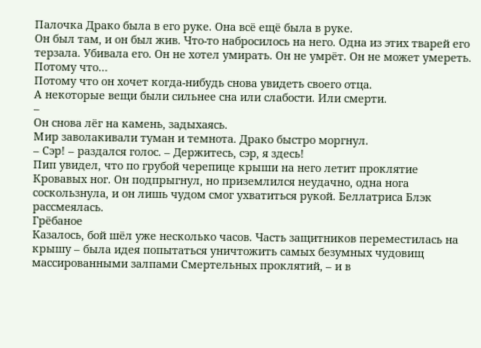Палочка Драко была в его руке. Она всё ещё была в руке.
Он был там, и он был жив. Что-то набросилось на него. Одна из этих тварей его терзала. Убивала его. Он не хотел умирать. Он не умрёт. Он не может умереть. Потому что…
Потому что он хочет когда-нибудь снова увидеть своего отца.
А некоторые вещи были сильнее сна или слабости. Или смерти.
–
Он снова лёг на камень, задыхаясь.
Мир заволакивали туман и темнота. Драко быстро моргнул.
– Сэр! – раздался голос. – Держитесь, сэр, я здесь!
Пип увидел, что по грубой черепице крыши на него летит проклятие Кровавых ног. Он подпрыгнул, но приземлился неудачно, одна нога соскользнула, и он лишь чудом смог ухватиться рукой. Беллатриса Блэк рассмеялась.
Грёбаное
Казалось, бой шёл уже несколько часов. Часть защитников переместилась на крышу – была идея попытаться уничтожить самых безумных чудовищ массированными залпами Смертельных проклятий, – и в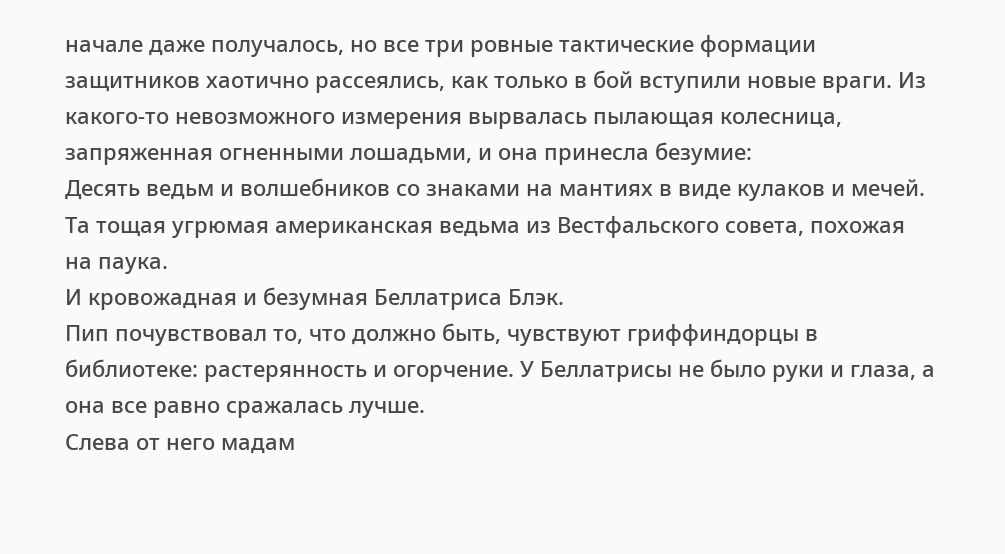начале даже получалось, но все три ровные тактические формации защитников хаотично рассеялись, как только в бой вступили новые враги. Из какого-то невозможного измерения вырвалась пылающая колесница, запряженная огненными лошадьми, и она принесла безумие:
Десять ведьм и волшебников со знаками на мантиях в виде кулаков и мечей.
Та тощая угрюмая американская ведьма из Вестфальского совета, похожая на паука.
И кровожадная и безумная Беллатриса Блэк.
Пип почувствовал то, что должно быть, чувствуют гриффиндорцы в библиотеке: растерянность и огорчение. У Беллатрисы не было руки и глаза, а она все равно сражалась лучше.
Слева от него мадам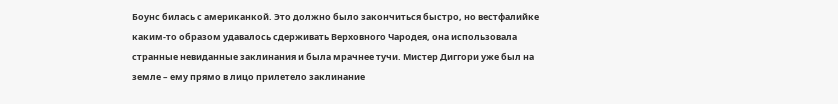Боунс билась с американкой. Это должно было закончиться быстро, но вестфалийке каким-то образом удавалось сдерживать Верховного Чародея, она использовала странные невиданные заклинания и была мрачнее тучи. Мистер Диггори уже был на земле – ему прямо в лицо прилетело заклинание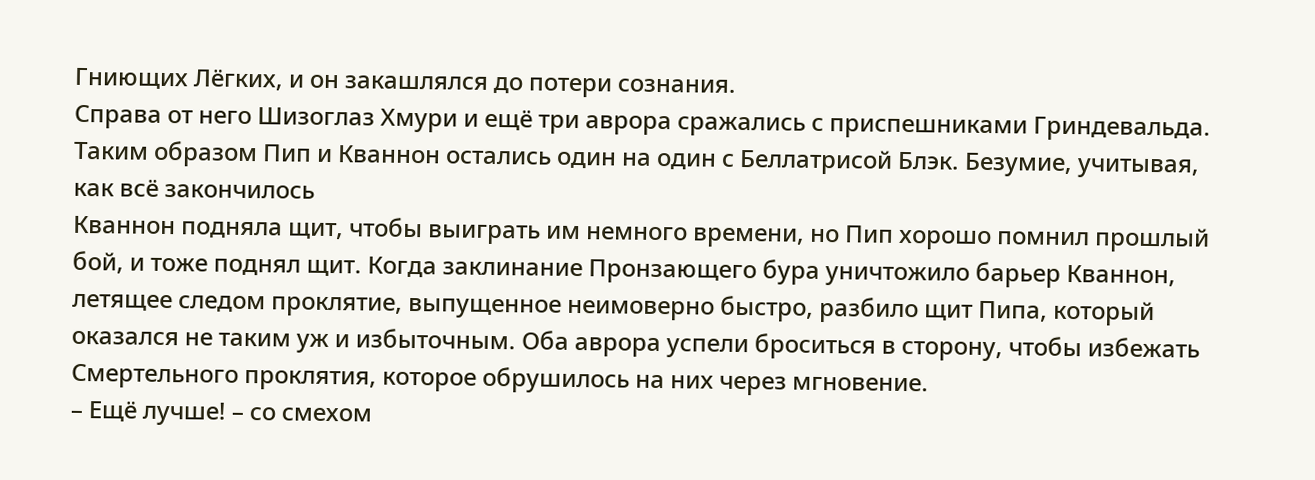Гниющих Лёгких, и он закашлялся до потери сознания.
Справа от него Шизоглаз Хмури и ещё три аврора сражались с приспешниками Гриндевальда.
Таким образом Пип и Кваннон остались один на один с Беллатрисой Блэк. Безумие, учитывая, как всё закончилось
Кваннон подняла щит, чтобы выиграть им немного времени, но Пип хорошо помнил прошлый бой, и тоже поднял щит. Когда заклинание Пронзающего бура уничтожило барьер Кваннон, летящее следом проклятие, выпущенное неимоверно быстро, разбило щит Пипа, который оказался не таким уж и избыточным. Оба аврора успели броситься в сторону, чтобы избежать Смертельного проклятия, которое обрушилось на них через мгновение.
– Ещё лучше! – со смехом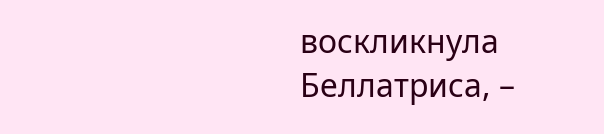воскликнула Беллатриса, –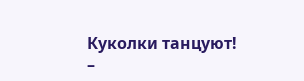Куколки танцуют!
–